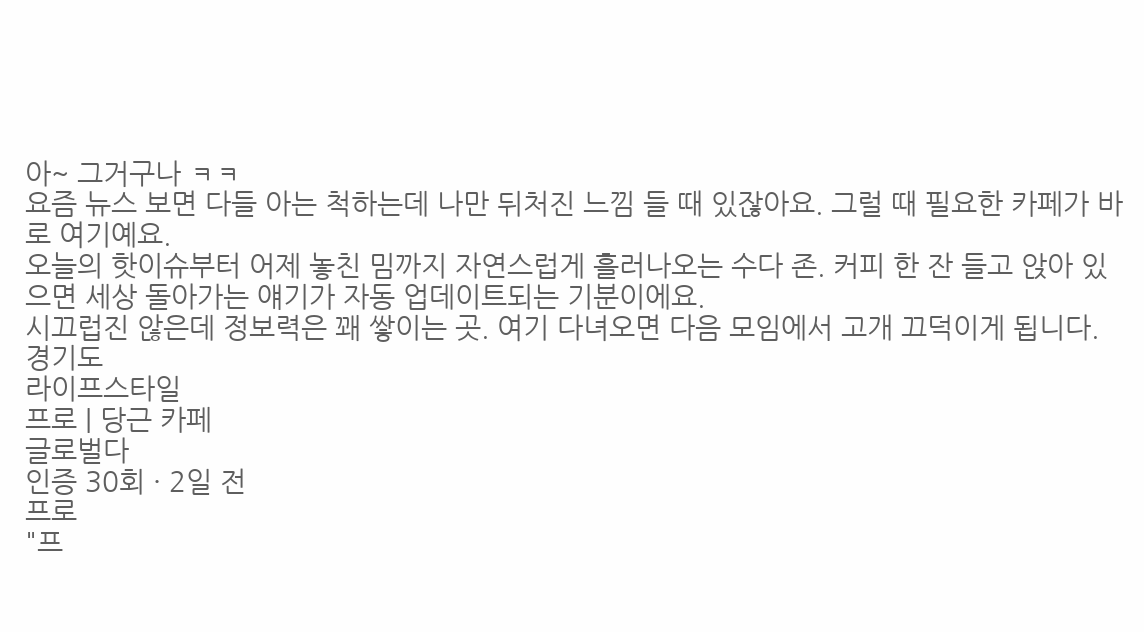아~ 그거구나 ㅋㅋ
요즘 뉴스 보면 다들 아는 척하는데 나만 뒤처진 느낌 들 때 있잖아요. 그럴 때 필요한 카페가 바로 여기예요.
오늘의 핫이슈부터 어제 놓친 밈까지 자연스럽게 흘러나오는 수다 존. 커피 한 잔 들고 앉아 있으면 세상 돌아가는 얘기가 자동 업데이트되는 기분이에요.
시끄럽진 않은데 정보력은 꽤 쌓이는 곳. 여기 다녀오면 다음 모임에서 고개 끄덕이게 됩니다.
경기도
라이프스타일
프로 | 당근 카페
글로벌다
인증 30회 · 2일 전
프로
"프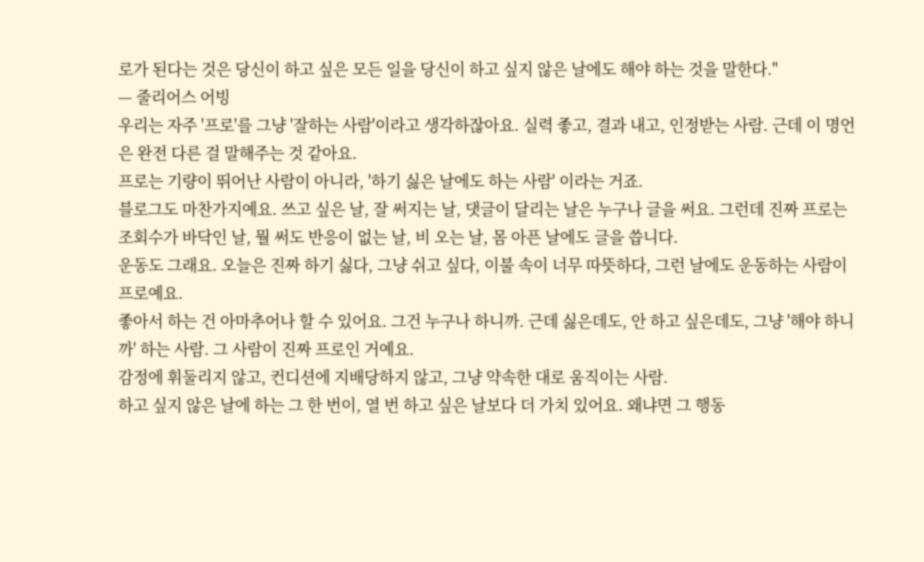로가 된다는 것은 당신이 하고 싶은 모든 일을 당신이 하고 싶지 않은 날에도 해야 하는 것을 말한다."
— 줄리어스 어빙
우리는 자주 '프로'를 그냥 '잘하는 사람'이라고 생각하잖아요. 실력 좋고, 결과 내고, 인정받는 사람. 근데 이 명언은 완전 다른 걸 말해주는 것 같아요.
프로는 기량이 뛰어난 사람이 아니라, '하기 싫은 날에도 하는 사람' 이라는 거죠.
블로그도 마찬가지예요. 쓰고 싶은 날, 잘 써지는 날, 댓글이 달리는 날은 누구나 글을 써요. 그런데 진짜 프로는 조회수가 바닥인 날, 뭘 써도 반응이 없는 날, 비 오는 날, 몸 아픈 날에도 글을 씁니다.
운동도 그래요. 오늘은 진짜 하기 싫다, 그냥 쉬고 싶다, 이불 속이 너무 따뜻하다, 그런 날에도 운동하는 사람이 프로예요.
좋아서 하는 건 아마추어나 할 수 있어요. 그건 누구나 하니까. 근데 싫은데도, 안 하고 싶은데도, 그냥 '해야 하니까' 하는 사람. 그 사람이 진짜 프로인 거예요.
감정에 휘둘리지 않고, 컨디션에 지배당하지 않고, 그냥 약속한 대로 움직이는 사람.
하고 싶지 않은 날에 하는 그 한 번이, 열 번 하고 싶은 날보다 더 가치 있어요. 왜냐면 그 행동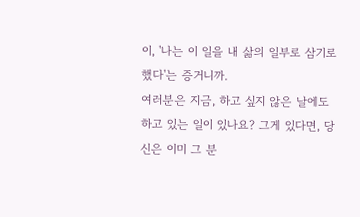이, '나는 이 일을 내 삶의 일부로 삼기로 했다'는 증거니까.
여러분은 지금, 하고 싶지 않은 날에도 하고 있는 일이 있나요? 그게 있다면, 당신은 이미 그 분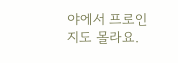야에서 프로인지도 몰라요.